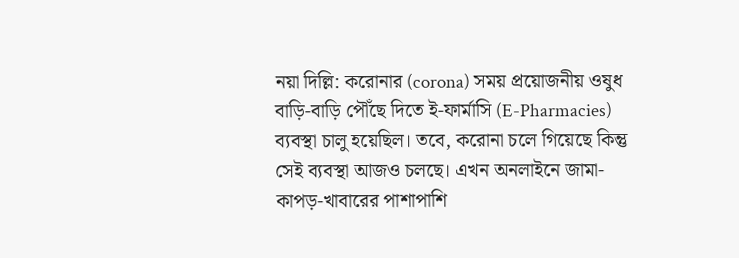নয়া দিল্লি: করোনার (corona) সময় প্রয়োজনীয় ওষুধ বাড়ি-বাড়ি পৌঁছে দিতে ই-ফার্মাসি (E-Pharmacies) ব্যবস্থা চালু হয়েছিল। তবে, করোনা চলে গিয়েছে কিন্তু সেই ব্যবস্থা আজও চলছে। এখন অনলাইনে জামা-কাপড়-খাবারের পাশাপাশি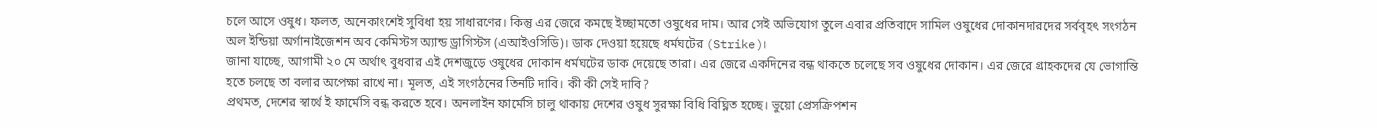চলে আসে ওষুধ। ফলত, অনেকাংশেই সুবিধা হয় সাধারণের। কিন্তু এর জেরে কমছে ইচ্ছামতো ওষুধের দাম। আর সেই অভিযোগ তুলে এবার প্রতিবাদে সামিল ওষুধের দোকানদারদের সর্ববৃহৎ সংগঠন অল ইন্ডিয়া অর্গানাইজেশন অব কেমিস্টস অ্যান্ড ড্রাগিস্টস (এআইওসিডি)। ডাক দেওয়া হয়েছে ধর্মঘটের (Strike)।
জানা যাচ্ছে, আগামী ২০ মে অর্থাৎ বুধবার এই দেশজুড়ে ওষুধের দোকান ধর্মঘটের ডাক দেয়েছে তারা। এর জেরে একদিনের বন্ধ থাকতে চলেছে সব ওষুধের দোকান। এর জেরে গ্রাহকদের যে ভোগান্তি হতে চলছে তা বলার অপেক্ষা রাখে না। মূলত, এই সংগঠনের তিনটি দাবি। কী কী সেই দাবি?
প্রথমত, দেশের স্বার্থে ই ফার্মেসি বন্ধ করতে হবে। অনলাইন ফার্মেসি চালু থাকায় দেশের ওষুধ সুরক্ষা বিধি বিঘ্নিত হচ্ছে। ভুয়ো প্রেসক্রিপশন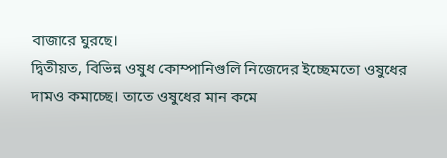বাজারে ঘুরছে।
দ্বিতীয়ত, বিভিন্ন ওষুধ কোম্পানিগুলি নিজেদের ইচ্ছেমতো ওষুধের দামও কমাচ্ছে। তাতে ওষুধের মান কমে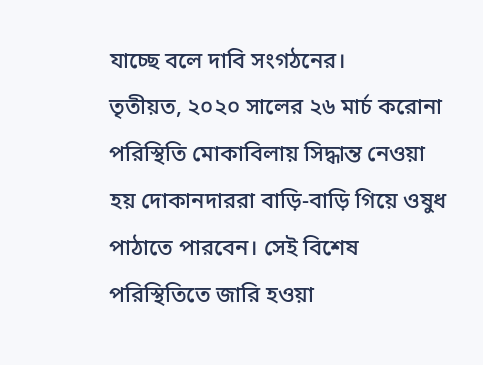যাচ্ছে বলে দাবি সংগঠনের।
তৃতীয়ত, ২০২০ সালের ২৬ মার্চ করোনা পরিস্থিতি মোকাবিলায় সিদ্ধান্ত নেওয়া হয় দোকানদাররা বাড়ি-বাড়ি গিয়ে ওষুধ পাঠাতে পারবেন। সেই বিশেষ পরিস্থিতিতে জারি হওয়া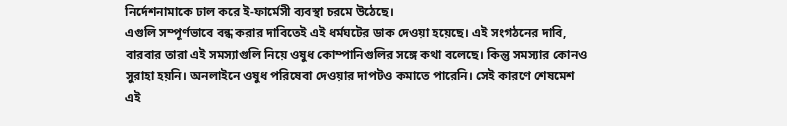নির্দেশনামাকে ঢাল করে ই-ফার্মেসী ব্যবস্থা চরমে উঠেছে।
এগুলি সম্পূর্ণভাবে বন্ধ করার দাবিতেই এই ধর্মঘটের ডাক দেওয়া হয়েছে। এই সংগঠনের দাবি, বারবার তারা এই সমস্যাগুলি নিয়ে ওষুধ কোম্পানিগুলির সঙ্গে কথা বলেছে। কিন্তু সমস্যার কোনও সুরাহা হয়নি। অনলাইনে ওষুধ পরিষেবা দেওয়ার দাপটও কমাতে পারেনি। সেই কারণে শেষমেশ এই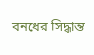বনধের সিদ্ধান্ত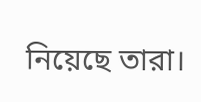নিয়েছে তারা।